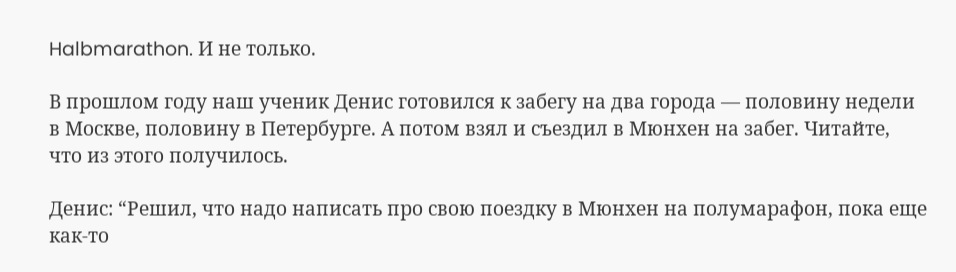Halbmarathon. И не только.

В прошлом году наш ученик Денис готовился к забегу на два города — половину недели в Москве, половину в Петербурге. А потом взял и съездил в Мюнхен на забег. Читайте, что из этого получилось.

Денис: “Решил, что надо написать про свою поездку в Мюнхен на полумарафон, пока еще как-то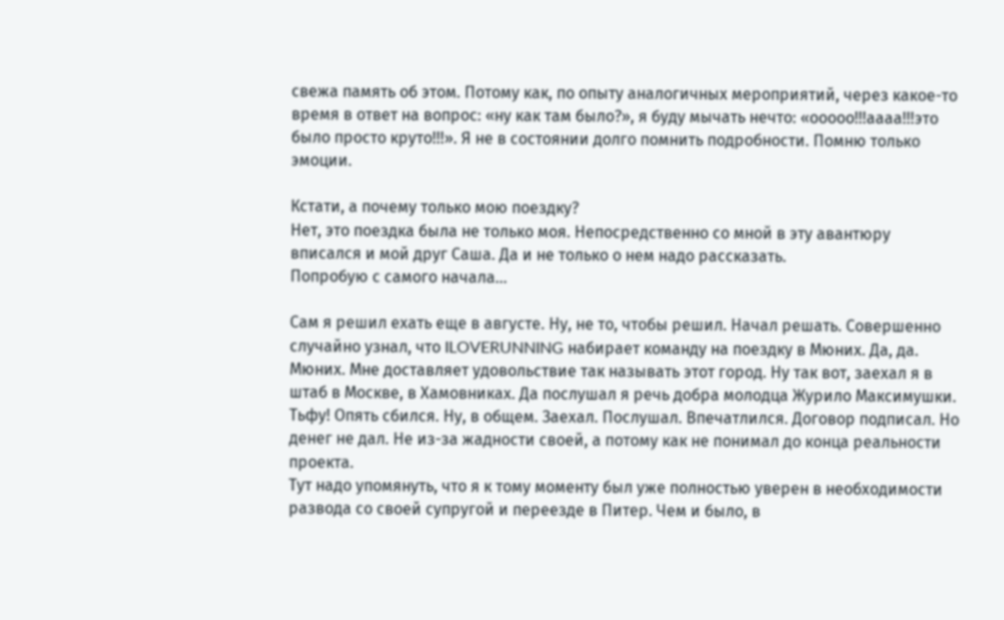свежа память об этом. Потому как, по опыту аналогичных мероприятий, через какое-то время в ответ на вопрос: «ну как там было?», я буду мычать нечто: «ооооо!!!аааа!!!это было просто круто!!!». Я не в состоянии долго помнить подробности. Помню только эмоции.

Кстати, а почему только мою поездку?
Нет, это поездка была не только моя. Непосредственно со мной в эту авантюру вписался и мой друг Саша. Да и не только о нем надо рассказать.
Попробую с самого начала…

Сам я решил ехать еще в августе. Ну, не то, чтобы решил. Начал решать. Совершенно случайно узнал, что ILOVERUNNING набирает команду на поездку в Мюних. Да, да. Мюних. Мне доставляет удовольствие так называть этот город. Ну так вот, заехал я в штаб в Москве, в Хамовниках. Да послушал я речь добра молодца Журило Максимушки. Тьфу! Опять сбился. Ну, в общем. Заехал. Послушал. Впечатлился. Договор подписал. Но денег не дал. Не из-за жадности своей, а потому как не понимал до конца реальности проекта.
Тут надо упомянуть, что я к тому моменту был уже полностью уверен в необходимости развода со своей супругой и переезде в Питер. Чем и было, в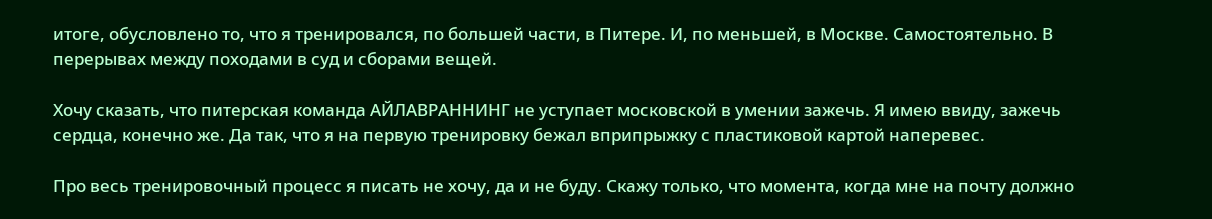итоге, обусловлено то, что я тренировался, по большей части, в Питере. И, по меньшей, в Москве. Самостоятельно. В перерывах между походами в суд и сборами вещей.

Хочу сказать, что питерская команда АЙЛАВРАННИНГ не уступает московской в умении зажечь. Я имею ввиду, зажечь сердца, конечно же. Да так, что я на первую тренировку бежал вприпрыжку с пластиковой картой наперевес.

Про весь тренировочный процесс я писать не хочу, да и не буду. Скажу только, что момента, когда мне на почту должно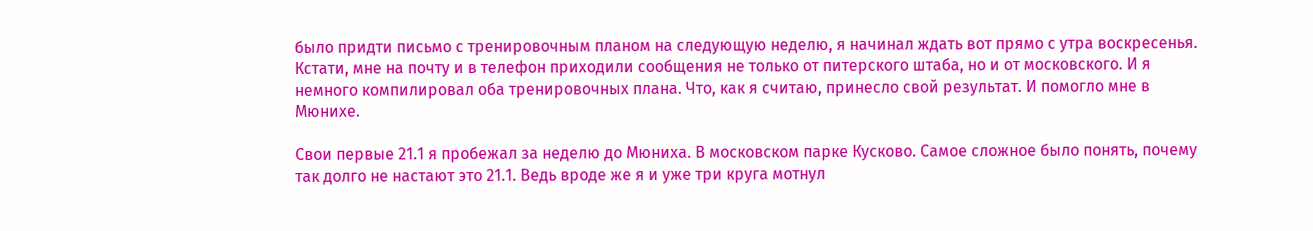было придти письмо с тренировочным планом на следующую неделю, я начинал ждать вот прямо с утра воскресенья. Кстати, мне на почту и в телефон приходили сообщения не только от питерского штаба, но и от московского. И я немного компилировал оба тренировочных плана. Что, как я считаю, принесло свой результат. И помогло мне в Мюнихе.

Свои первые 21.1 я пробежал за неделю до Мюниха. В московском парке Кусково. Самое сложное было понять, почему так долго не настают это 21.1. Ведь вроде же я и уже три круга мотнул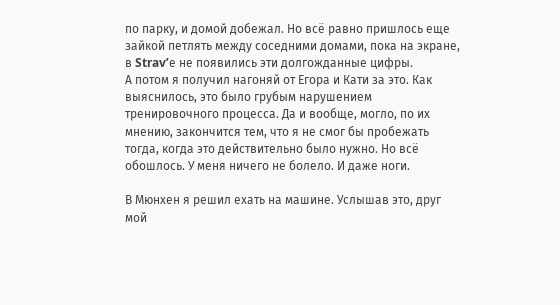по парку, и домой добежал. Но всё равно пришлось еще зайкой петлять между соседними домами, пока на экране, в Strav’е не появились эти долгожданные цифры.
А потом я получил нагоняй от Егора и Кати за это. Как выяснилось, это было грубым нарушением тренировочного процесса. Да и вообще, могло, по их мнению, закончится тем, что я не смог бы пробежать тогда, когда это действительно было нужно. Но всё обошлось. У меня ничего не болело. И даже ноги.

В Мюнхен я решил ехать на машине. Услышав это, друг мой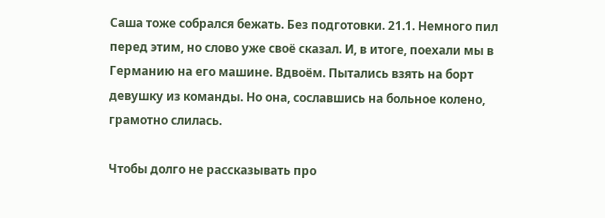Саша тоже собрался бежать. Без подготовки. 21.1. Немного пил перед этим, но слово уже своё сказал. И, в итоге, поехали мы в Германию на его машине. Вдвоём. Пытались взять на борт девушку из команды. Но она, сославшись на больное колено, грамотно слилась.

Чтобы долго не рассказывать про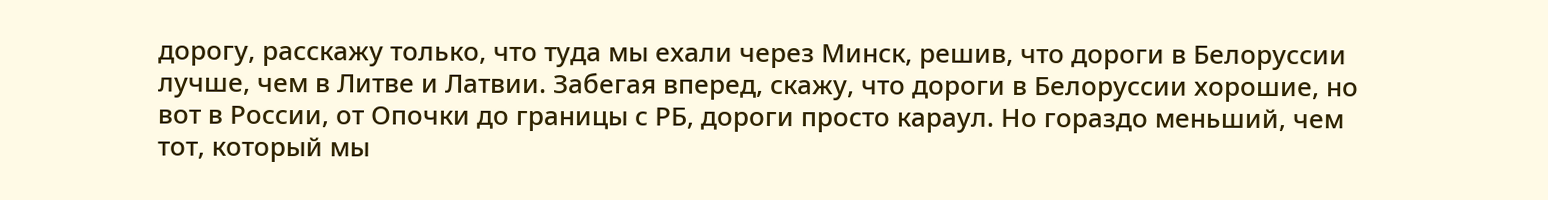дорогу, расскажу только, что туда мы ехали через Минск, решив, что дороги в Белоруссии лучше, чем в Литве и Латвии. Забегая вперед, скажу, что дороги в Белоруссии хорошие, но вот в России, от Опочки до границы с РБ, дороги просто караул. Но гораздо меньший, чем тот, который мы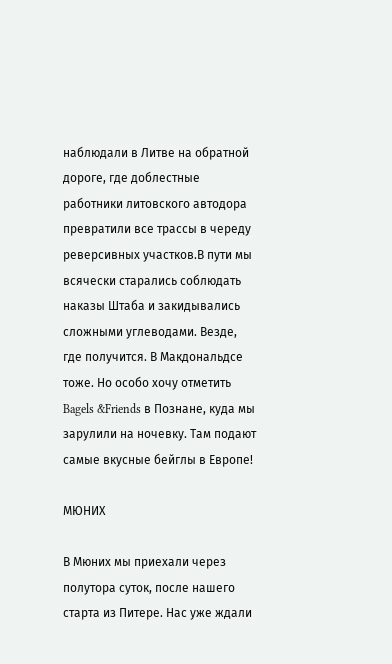наблюдали в Литве на обратной дороге, где доблестные работники литовского автодора превратили все трассы в череду реверсивных участков.В пути мы всячески старались соблюдать наказы Штаба и закидывались сложными углеводами. Везде, где получится. В Макдональдсе тоже. Но особо хочу отметить Bagels &Friends в Познане, куда мы зарулили на ночевку. Там подают самые вкусные бейглы в Европе!

МЮНИХ

В Мюних мы приехали через полутора суток, после нашего старта из Питере. Нас уже ждали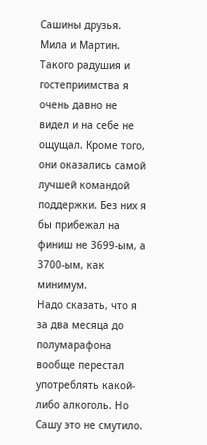Сашины друзья. Мила и Мартин. Такого радушия и гостеприимства я очень давно не видел и на себе не ощущал. Кроме того, они оказались самой лучшей командой поддержки. Без них я бы прибежал на финиш не 3699-ым, а 3700-ым, как минимум.
Надо сказать, что я за два месяца до полумарафона вообще перестал употреблять какой-либо алкоголь. Но Сашу это не смутило.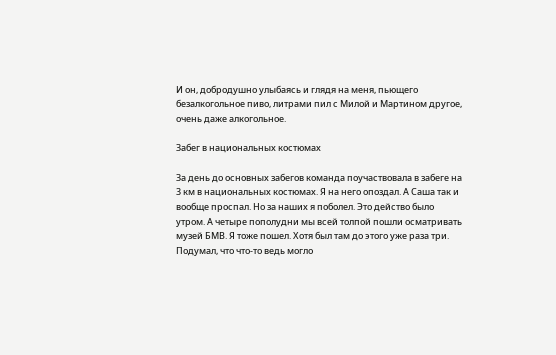И он, добродушно улыбаясь и глядя на меня, пьющего безалкогольное пиво, литрами пил с Милой и Мартином другое, очень даже алкогольное.

Забег в национальных костюмах

За день до основных забегов команда поучаствовала в забеге на 3 км в национальных костюмах. Я на него опоздал. А Саша так и вообще проспал. Но за наших я поболел. Это действо было утром. А четыре пополудни мы всей толпой пошли осматривать музей БМВ. Я тоже пошел. Хотя был там до этого уже раза три. Подумал, что что-то ведь могло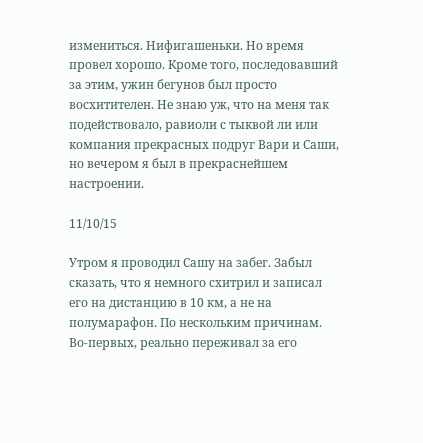измениться. Нифигашеньки. Но время провел хорошо. Кроме того, последовавший за этим, ужин бегунов был просто восхитителен. Не знаю уж, что на меня так подействовало, равиоли с тыквой ли или компания прекрасных подруг Вари и Саши, но вечером я был в прекраснейшем настроении.

11/10/15

Утром я проводил Сашу на забег. Забыл сказать, что я немного схитрил и записал его на дистанцию в 10 км, а не на полумарафон. По нескольким причинам. Во-первых, реально переживал за его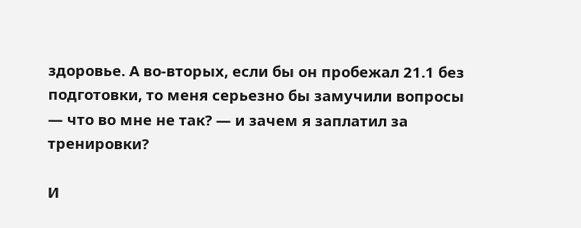здоровье. А во-вторых, если бы он пробежал 21.1 без подготовки, то меня серьезно бы замучили вопросы — что во мне не так? — и зачем я заплатил за тренировки?

И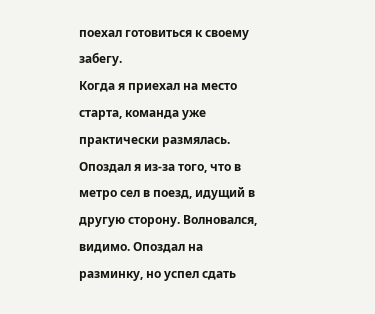поехал готовиться к своему забегу.
Когда я приехал на место старта, команда уже практически размялась. Опоздал я из-за того, что в метро сел в поезд, идущий в другую сторону. Волновался, видимо. Опоздал на разминку, но успел сдать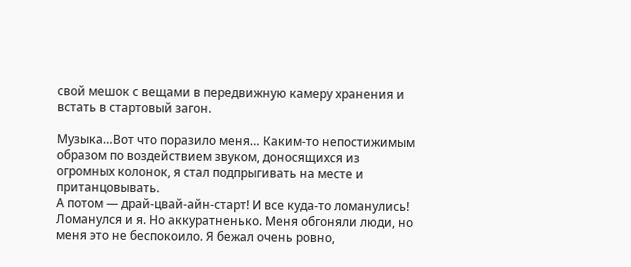свой мешок с вещами в передвижную камеру хранения и встать в стартовый загон.

Музыка…Вот что поразило меня… Каким-то непостижимым образом по воздействием звуком, доносящихся из огромных колонок, я стал подпрыгивать на месте и пританцовывать.
А потом — драй-цвай-айн-старт! И все куда-то ломанулись! Ломанулся и я. Но аккуратненько. Меня обгоняли люди, но меня это не беспокоило. Я бежал очень ровно,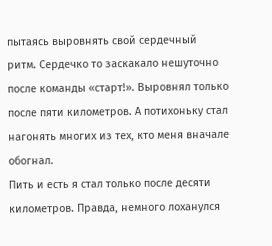пытаясь выровнять свой сердечный ритм. Сердечко то заскакало нешуточно после команды «старт!». Выровнял только после пяти километров. А потихоньку стал нагонять многих из тех, кто меня вначале обогнал.
Пить и есть я стал только после десяти километров. Правда, немного лоханулся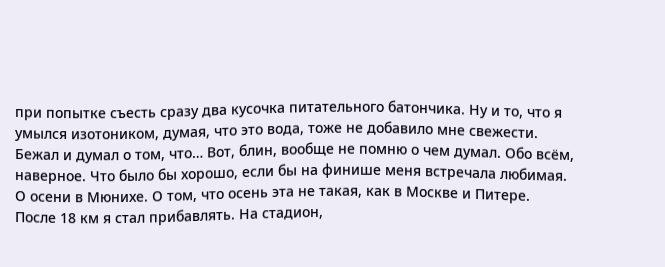при попытке съесть сразу два кусочка питательного батончика. Ну и то, что я умылся изотоником, думая, что это вода, тоже не добавило мне свежести.
Бежал и думал о том, что… Вот, блин, вообще не помню о чем думал. Обо всём, наверное. Что было бы хорошо, если бы на финише меня встречала любимая. О осени в Мюнихе. О том, что осень эта не такая, как в Москве и Питере.
После 18 км я стал прибавлять. На стадион,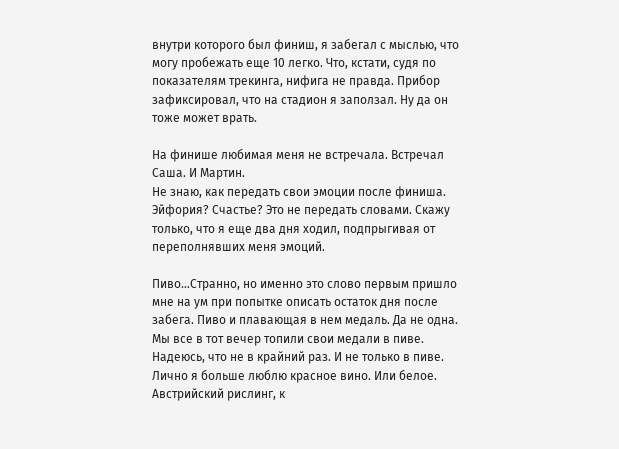внутри которого был финиш, я забегал с мыслью, что могу пробежать еще 10 легко. Что, кстати, судя по показателям трекинга, нифига не правда. Прибор зафиксировал, что на стадион я заползал. Ну да он тоже может врать.

На финише любимая меня не встречала. Встречал Саша. И Мартин.
Не знаю, как передать свои эмоции после финиша. Эйфория? Счастье? Это не передать словами. Скажу только, что я еще два дня ходил, подпрыгивая от переполнявших меня эмоций.

Пиво…Странно, но именно это слово первым пришло мне на ум при попытке описать остаток дня после забега. Пиво и плавающая в нем медаль. Да не одна. Мы все в тот вечер топили свои медали в пиве. Надеюсь, что не в крайний раз. И не только в пиве. Лично я больше люблю красное вино. Или белое. Австрийский рислинг, к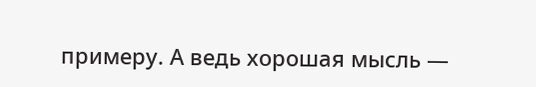примеру. А ведь хорошая мысль —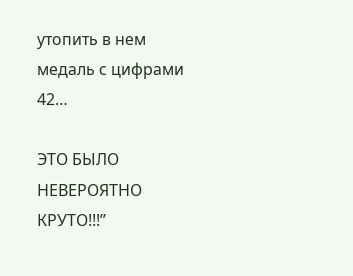утопить в нем медаль с цифрами 42…

ЭТО БЫЛО НЕВЕРОЯТНО КРУТО!!!”